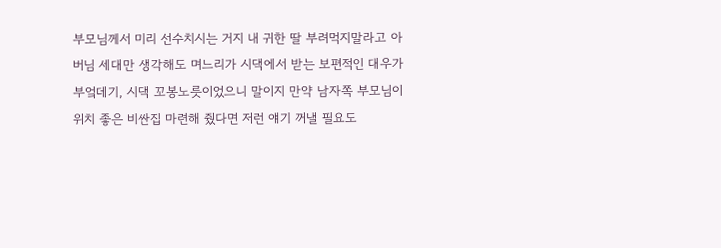부모님께서 미리 선수치시는 거지 내 귀한 딸 부려먹지말라고 아버님 세대만 생각해도 며느리가 시댁에서 받는 보편적인 대우가 부엌데기, 시댁 꼬봉노릇이었으니 말이지 만약 남자쪽 부모님이 위치 좋은 비싼집 마련해 줬다면 저런 얘기 꺼낼 필요도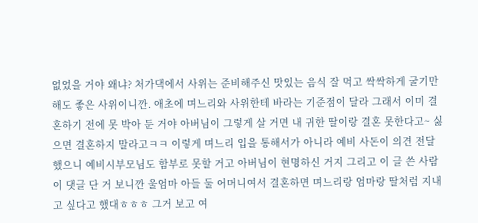없었을 거야 왜냐? 처가댁에서 사위는 준비해주신 맛있는 음식 잘 먹고 싹싹하게 굴기만 해도 좋은 사위이니깐. 애초에 며느리와 사위한테 바라는 기준점이 달라 그래서 이미 결혼하기 전에 못 박아 둔 거야 아버님이 그렇게 살 거면 내 귀한 딸이랑 결혼 못한다고~ 싫으면 결혼하지 말라고ㅋㅋ 이렇게 며느리 입을 통해서가 아니라 예비 사돈이 의견 전달했으니 예비시부모님도 함부로 못할 거고 아버님이 현명하신 거지 그리고 이 글 쓴 사람이 댓글 단 거 보니깐 울엄마 아들 둘 어머니여서 결혼하면 며느리랑 엄마랑 딸처럼 지내고 싶다고 했대ㅎㅎㅎ 그거 보고 여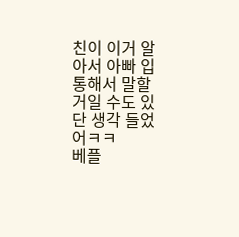친이 이거 알아서 아빠 입 통해서 말할 거일 수도 있단 생각 들었어ㅋㅋ
베플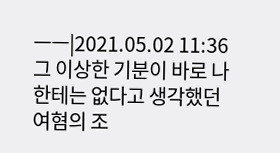ㅡㅡ|2021.05.02 11:36
그 이상한 기분이 바로 나한테는 없다고 생각했던 여혐의 조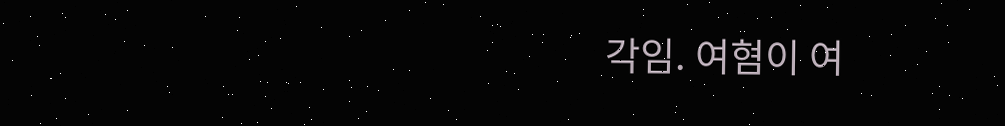각임. 여혐이 여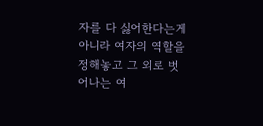자를 다 싫어한다는게 아니라 여자의 역할을 정해놓고 그 외로 벗어나는 여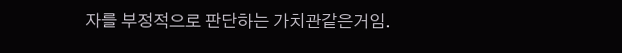자를 부정적으로 판단하는 가치관같은거임.